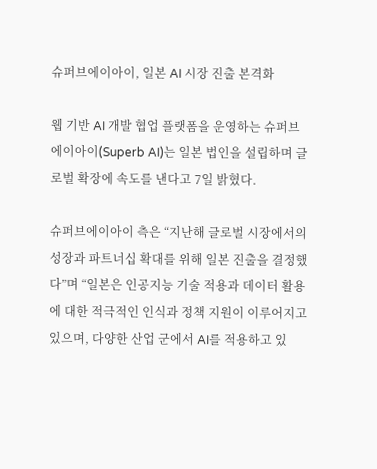슈퍼브에이아이, 일본 AI 시장 진출 본격화

웹 기반 AI 개발 협업 플랫폼을 운영하는 슈퍼브에이아이(Superb AI)는 일본 법인을 설립하며 글로벌 확장에 속도를 낸다고 7일 밝혔다.

슈퍼브에이아이 측은 “지난해 글로벌 시장에서의 성장과 파트너십 확대를 위해 일본 진출을 결정했다”며 “일본은 인공지능 기술 적용과 데이터 활용에 대한 적극적인 인식과 정책 지원이 이루어지고 있으며, 다양한 산업 군에서 AI를 적용하고 있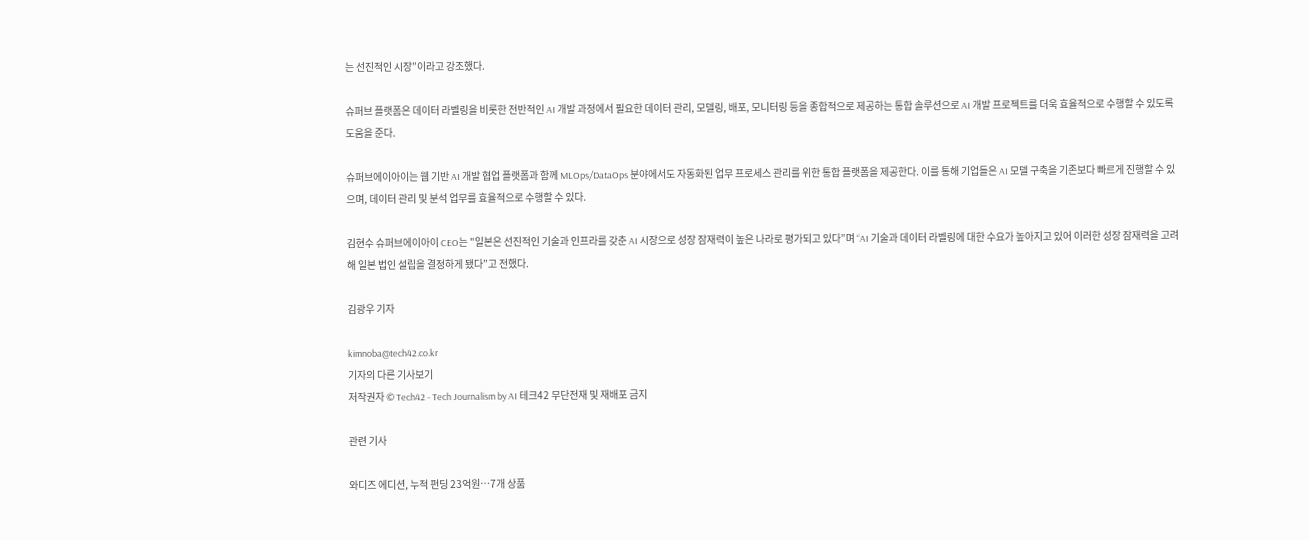는 선진적인 시장”이라고 강조했다.

슈퍼브 플랫폼은 데이터 라벨링을 비롯한 전반적인 AI 개발 과정에서 필요한 데이터 관리, 모델링, 배포, 모니터링 등을 종합적으로 제공하는 통합 솔루션으로 AI 개발 프로젝트를 더욱 효율적으로 수행할 수 있도록 도움을 준다.

슈퍼브에이아이는 웹 기반 AI 개발 협업 플랫폼과 함께 MLOps/DataOps 분야에서도 자동화된 업무 프로세스 관리를 위한 통합 플랫폼을 제공한다. 이를 통해 기업들은 AI 모델 구축을 기존보다 빠르게 진행할 수 있으며, 데이터 관리 및 분석 업무를 효율적으로 수행할 수 있다.

김현수 슈퍼브에이아이 CEO는 "일본은 선진적인 기술과 인프라를 갖춘 AI 시장으로 성장 잠재력이 높은 나라로 평가되고 있다”며 “AI 기술과 데이터 라벨링에 대한 수요가 높아지고 있어 이러한 성장 잠재력을 고려해 일본 법인 설립을 결정하게 됐다”고 전했다.

김광우 기자

kimnoba@tech42.co.kr
기자의 다른 기사보기
저작권자 © Tech42 - Tech Journalism by AI 테크42 무단전재 및 재배포 금지

관련 기사

와디즈 에디션, 누적 펀딩 23억원…7개 상품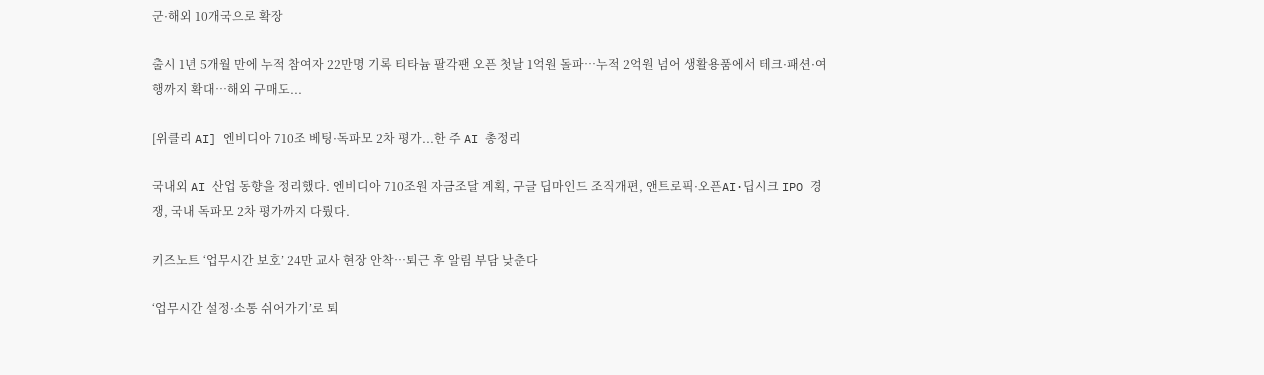군·해외 10개국으로 확장

출시 1년 5개월 만에 누적 참여자 22만명 기록 티타늄 팔각팬 오픈 첫날 1억원 돌파…누적 2억원 넘어 생활용품에서 테크·패션·여행까지 확대…해외 구매도...

[위클리 AI] 엔비디아 710조 베팅·독파모 2차 평가...한 주 AI 총정리

국내외 AI 산업 동향을 정리했다. 엔비디아 710조원 자금조달 계획, 구글 딥마인드 조직개편, 앤트로픽·오픈AI·딥시크 IPO 경쟁, 국내 독파모 2차 평가까지 다뤘다.

키즈노트 ‘업무시간 보호’ 24만 교사 현장 안착…퇴근 후 알림 부담 낮춘다

‘업무시간 설정·소통 쉬어가기’로 퇴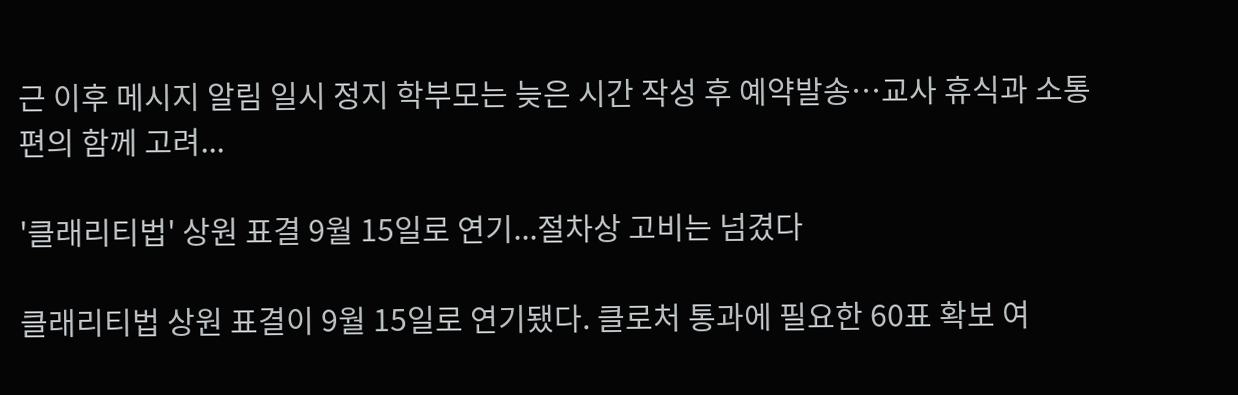근 이후 메시지 알림 일시 정지 학부모는 늦은 시간 작성 후 예약발송…교사 휴식과 소통 편의 함께 고려...

'클래리티법' 상원 표결 9월 15일로 연기...절차상 고비는 넘겼다

클래리티법 상원 표결이 9월 15일로 연기됐다. 클로처 통과에 필요한 60표 확보 여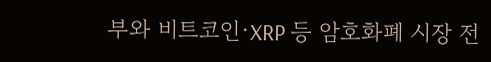부와 비트코인·XRP 등 암호화폐 시장 전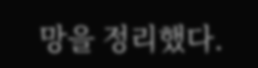망을 정리했다.